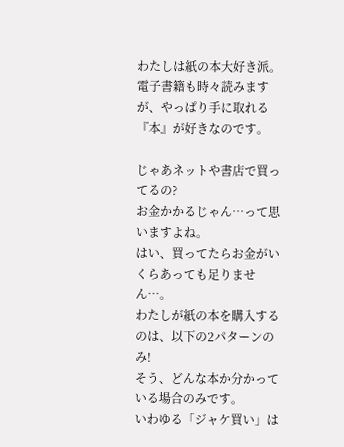わたしは紙の本大好き派。
電子書籍も時々読みますが、やっぱり手に取れる『本』が好きなのです。

じゃあネットや書店で買ってるの?
お金かかるじゃん…って思いますよね。
はい、買ってたらお金がいくらあっても足りません…。
わたしが紙の本を購入するのは、以下の2パターンのみ!
そう、どんな本か分かっている場合のみです。
いわゆる「ジャケ買い」は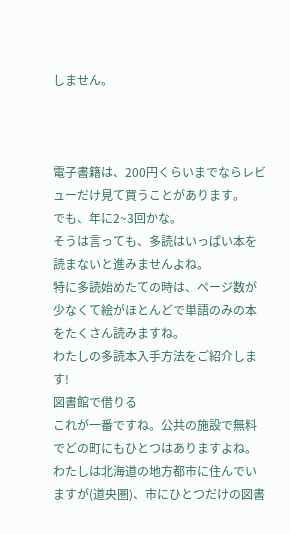しません。



電子書籍は、200円くらいまでならレビューだけ見て買うことがあります。
でも、年に2~3回かな。
そうは言っても、多読はいっぱい本を読まないと進みませんよね。
特に多読始めたての時は、ページ数が少なくて絵がほとんどで単語のみの本をたくさん読みますね。
わたしの多読本入手方法をご紹介します!
図書館で借りる
これが一番ですね。公共の施設で無料でどの町にもひとつはありますよね。
わたしは北海道の地方都市に住んでいますが(道央圏)、市にひとつだけの図書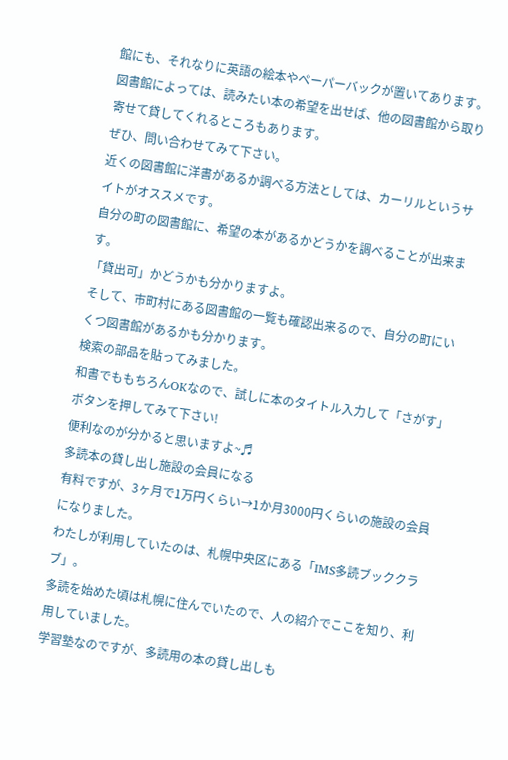館にも、それなりに英語の絵本やペーパーバックが置いてあります。
図書館によっては、読みたい本の希望を出せば、他の図書館から取り寄せて貸してくれるところもあります。
ぜひ、問い合わせてみて下さい。
近くの図書館に洋書があるか調べる方法としては、カーリルというサイトがオススメです。
自分の町の図書館に、希望の本があるかどうかを調べることが出来ます。
「貸出可」かどうかも分かりますよ。
そして、市町村にある図書館の一覧も確認出来るので、自分の町にいくつ図書館があるかも分かります。
検索の部品を貼ってみました。
和書でももちろんOKなので、試しに本のタイトル入力して「さがす」ボタンを押してみて下さい!
便利なのが分かると思いますよ~♬
多読本の貸し出し施設の会員になる
有料ですが、3ヶ月で1万円くらい→1か月3000円くらいの施設の会員になりました。
わたしが利用していたのは、札幌中央区にある「IMS多読ブッククラブ」。
多読を始めた頃は札幌に住んでいたので、人の紹介でここを知り、利用していました。
学習塾なのですが、多読用の本の貸し出しも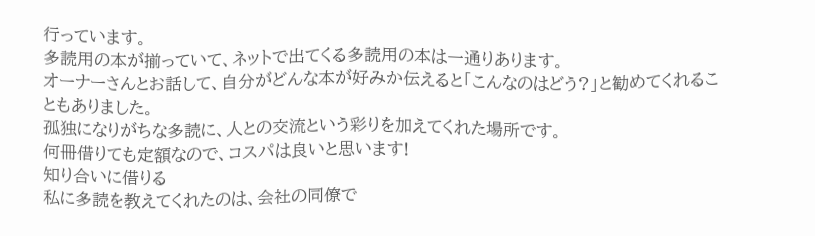行っています。
多読用の本が揃っていて、ネットで出てくる多読用の本は一通りあります。
オーナーさんとお話して、自分がどんな本が好みか伝えると「こんなのはどう?」と勧めてくれることもありました。
孤独になりがちな多読に、人との交流という彩りを加えてくれた場所です。
何冊借りても定額なので、コスパは良いと思います!
知り合いに借りる
私に多読を教えてくれたのは、会社の同僚で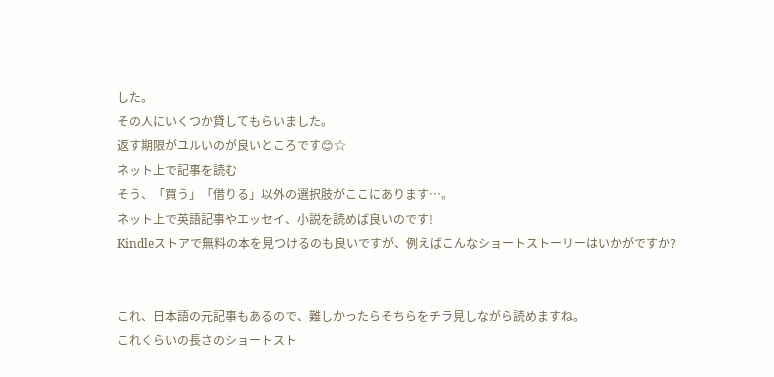した。
その人にいくつか貸してもらいました。
返す期限がユルいのが良いところです😊☆
ネット上で記事を読む
そう、「買う」「借りる」以外の選択肢がここにあります…。
ネット上で英語記事やエッセイ、小説を読めば良いのです!
Kindleストアで無料の本を見つけるのも良いですが、例えばこんなショートストーリーはいかがですか?


これ、日本語の元記事もあるので、難しかったらそちらをチラ見しながら読めますね。
これくらいの長さのショートスト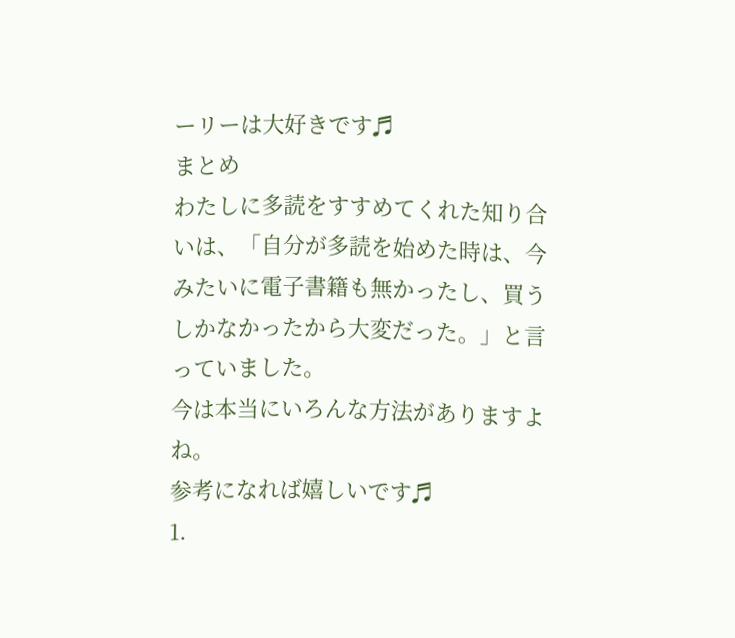ーリーは大好きです♬
まとめ
わたしに多読をすすめてくれた知り合いは、「自分が多読を始めた時は、今みたいに電子書籍も無かったし、買うしかなかったから大変だった。」と言っていました。
今は本当にいろんな方法がありますよね。
参考になれば嬉しいです♬
1.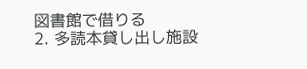図書館で借りる
2. 多読本貸し出し施設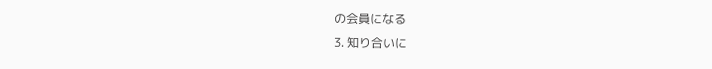の会員になる
3. 知り合いに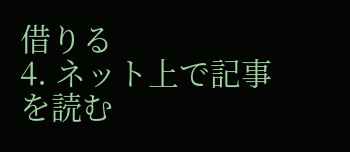借りる
4. ネット上で記事を読む